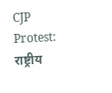CJP Protest: राष्ट्रीय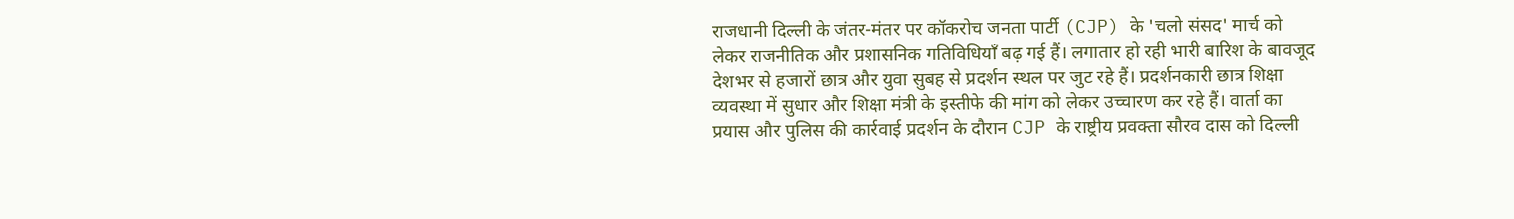राजधानी दिल्ली के जंतर-मंतर पर कॉकरोच जनता पार्टी (CJP) के 'चलो संसद' मार्च को लेकर राजनीतिक और प्रशासनिक गतिविधियाँ बढ़ गई हैं। लगातार हो रही भारी बारिश के बावजूद देशभर से हजारों छात्र और युवा सुबह से प्रदर्शन स्थल पर जुट रहे हैं। प्रदर्शनकारी छात्र शिक्षा व्यवस्था में सुधार और शिक्षा मंत्री के इस्तीफे की मांग को लेकर उच्चारण कर रहे हैं। वार्ता का प्रयास और पुलिस की कार्रवाई प्रदर्शन के दौरान CJP के राष्ट्रीय प्रवक्ता सौरव दास को दिल्ली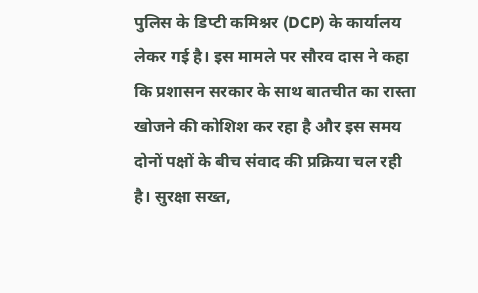पुलिस के डिप्टी कमिश्नर (DCP) के कार्यालय लेकर गई है। इस मामले पर सौरव दास ने कहा कि प्रशासन सरकार के साथ बातचीत का रास्ता खोजने की कोशिश कर रहा है और इस समय दोनों पक्षों के बीच संवाद की प्रक्रिया चल रही है। सुरक्षा सख्त,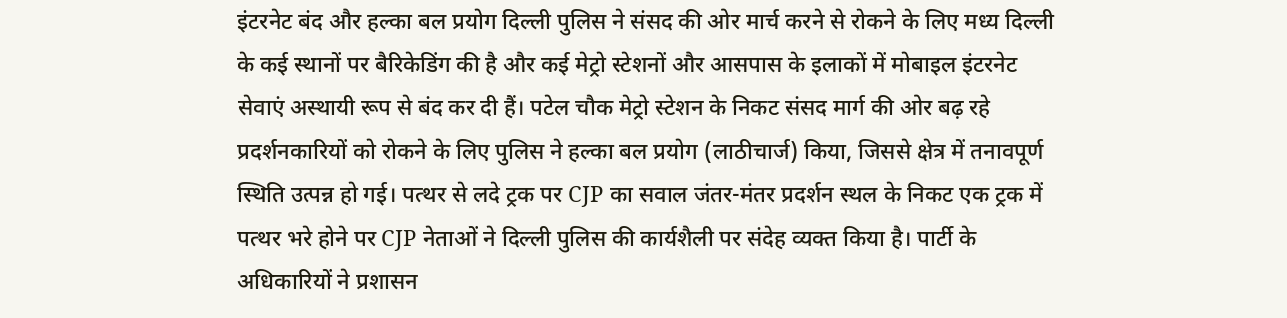इंटरनेट बंद और हल्का बल प्रयोग दिल्ली पुलिस ने संसद की ओर मार्च करने से रोकने के लिए मध्य दिल्ली के कई स्थानों पर बैरिकेडिंग की है और कई मेट्रो स्टेशनों और आसपास के इलाकों में मोबाइल इंटरनेट सेवाएं अस्थायी रूप से बंद कर दी हैं। पटेल चौक मेट्रो स्टेशन के निकट संसद मार्ग की ओर बढ़ रहे प्रदर्शनकारियों को रोकने के लिए पुलिस ने हल्का बल प्रयोग (लाठीचार्ज) किया, जिससे क्षेत्र में तनावपूर्ण स्थिति उत्पन्न हो गई। पत्थर से लदे ट्रक पर CJP का सवाल जंतर-मंतर प्रदर्शन स्थल के निकट एक ट्रक में पत्थर भरे होने पर CJP नेताओं ने दिल्ली पुलिस की कार्यशैली पर संदेह व्यक्त किया है। पार्टी के अधिकारियों ने प्रशासन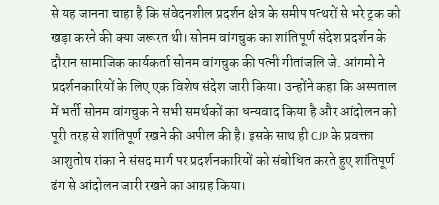से यह जानना चाहा है कि संवेदनशील प्रदर्शन क्षेत्र के समीप पत्थरों से भरे ट्रक को खड़ा करने की क्या जरूरत थी। सोनम वांगचुक का शांतिपूर्ण संदेश प्रदर्शन के दौरान सामाजिक कार्यकर्ता सोनम वांगचुक की पत्नी गीतांजलि जे. आंगमो ने प्रदर्शनकारियों के लिए एक विशेष संदेश जारी किया। उन्होंने कहा कि अस्पताल में भर्ती सोनम वांगचुक ने सभी समर्थकों का धन्यवाद किया है और आंदोलन को पूरी तरह से शांतिपूर्ण रखने की अपील की है। इसके साथ ही CJP के प्रवक्ता आशुतोष रांका ने संसद मार्ग पर प्रदर्शनकारियों को संबोधित करते हुए शांतिपूर्ण ढंग से आंदोलन जारी रखने का आग्रह किया।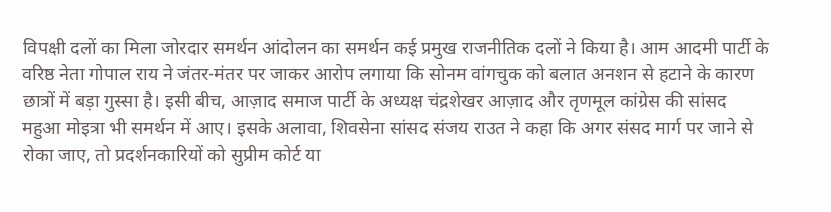विपक्षी दलों का मिला जोरदार समर्थन आंदोलन का समर्थन कई प्रमुख राजनीतिक दलों ने किया है। आम आदमी पार्टी के वरिष्ठ नेता गोपाल राय ने जंतर-मंतर पर जाकर आरोप लगाया कि सोनम वांगचुक को बलात अनशन से हटाने के कारण छात्रों में बड़ा गुस्सा है। इसी बीच, आज़ाद समाज पार्टी के अध्यक्ष चंद्रशेखर आज़ाद और तृणमूल कांग्रेस की सांसद महुआ मोइत्रा भी समर्थन में आए। इसके अलावा, शिवसेना सांसद संजय राउत ने कहा कि अगर संसद मार्ग पर जाने से रोका जाए, तो प्रदर्शनकारियों को सुप्रीम कोर्ट या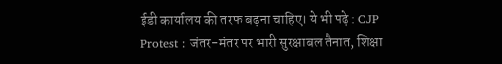ईडी कार्यालय की तरफ बढ़ना चाहिए। ये भी पढ़े : CJP Protest : जंतर-मंतर पर भारी सुरक्षाबल तैनात, शिक्षा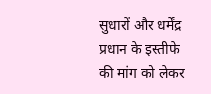सुधारों और धर्मेंद्र प्रधान के इस्तीफे की मांग को लेकर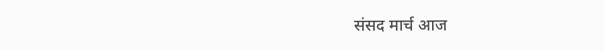संसद मार्च आज